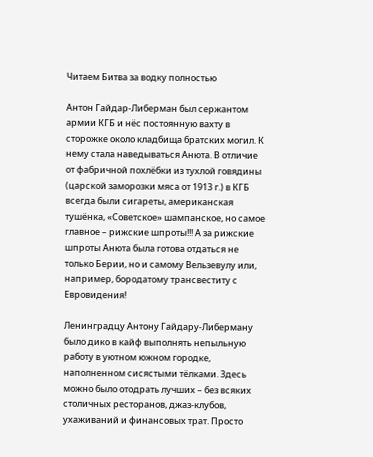Читаем Битва за водку полностью

Антон Гайдар-Либерман был сержантом армии КГБ и нёс постоянную вахту в сторожке около кладбища братских могил. К нему стала наведываться Анюта. В отличие от фабричной похлёбки из тухлой говядины (царской заморозки мяса от 1913 г.) в КГБ всегда были сигареты, американская тушёнка, «Советское» шампанское, но самое главное – рижские шпроты!!! А за рижские шпроты Анюта была готова отдаться не только Берии, но и самому Вельзевулу или, например, бородатому трансвеститу с Евровидения!

Ленинградцу Антону Гайдару-Либерману было дико в кайф выполнять непыльную работу в уютном южном городке, наполненном сисястыми тёлками. Здесь можно было отодрать лучших – без всяких столичных ресторанов, джаз-клубов, ухаживаний и финансовых трат. Просто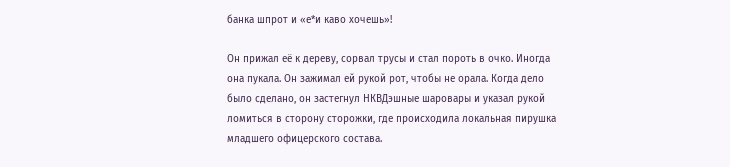банка шпрот и «е*и каво хочешь»!

Он прижал её к дереву, сорвал трусы и стал пороть в очко. Иногда она пукала. Он зажимал ей рукой рот, чтобы не орала. Когда дело было сделано, он застегнул НКВДэшные шаровары и указал рукой ломиться в сторону сторожки, где происходила локальная пирушка младшего офицерского состава.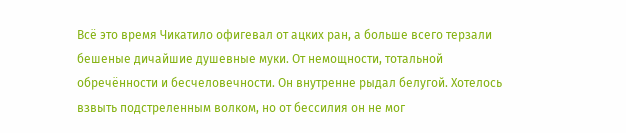Всё это время Чикатило офигевал от ацких ран, а больше всего терзали бешеные дичайшие душевные муки. От немощности, тотальной обречённости и бесчеловечности. Он внутренне рыдал белугой. Хотелось взвыть подстреленным волком, но от бессилия он не мог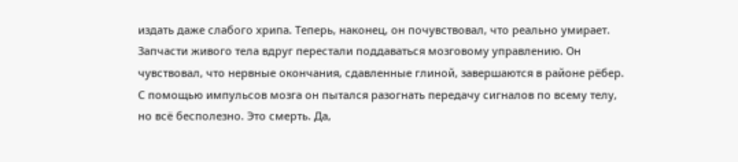издать даже слабого хрипа. Теперь, наконец, он почувствовал, что реально умирает. Запчасти живого тела вдруг перестали поддаваться мозговому управлению. Он чувствовал, что нервные окончания, сдавленные глиной, завершаются в районе рёбер. С помощью импульсов мозга он пытался разогнать передачу сигналов по всему телу, но всё бесполезно. Это смерть. Да,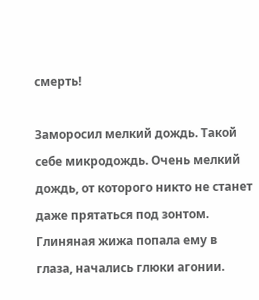смерть!

Заморосил мелкий дождь. Такой себе микродождь. Очень мелкий дождь, от которого никто не станет даже прятаться под зонтом. Глиняная жижа попала ему в глаза, начались глюки агонии.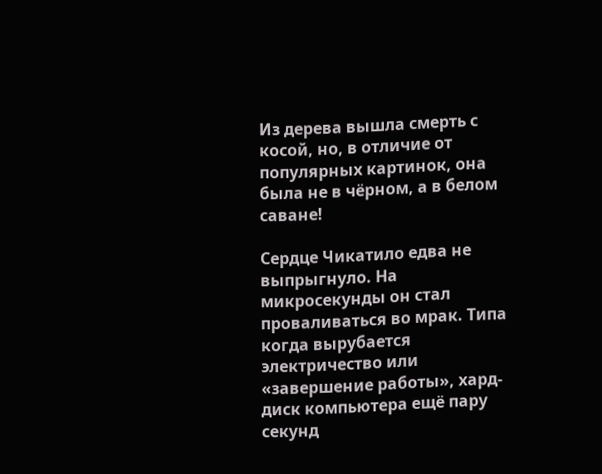Из дерева вышла смерть с косой, но, в отличие от популярных картинок, она была не в чёрном, а в белом саване!

Сердце Чикатило едва не выпрыгнуло. На микросекунды он стал проваливаться во мрак. Типа когда вырубается электричество или «завершение работы», хард-диск компьютера ещё пару секунд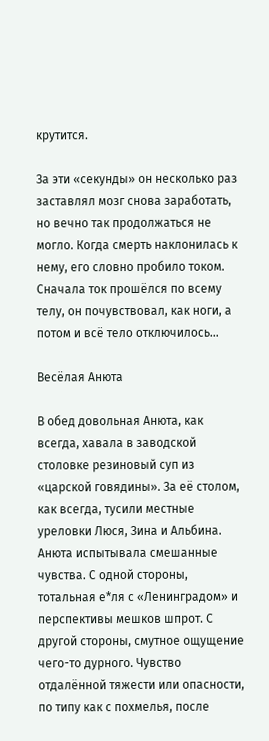крутится.

За эти «секунды» он несколько раз заставлял мозг снова заработать, но вечно так продолжаться не могло. Когда смерть наклонилась к нему, его словно пробило током. Сначала ток прошёлся по всему телу, он почувствовал, как ноги, а потом и всё тело отключилось…

Весёлая Анюта

В обед довольная Анюта, как всегда, хавала в заводской столовке резиновый суп из «царской говядины». За её столом, как всегда, тусили местные уреловки Люся, Зина и Альбина. Анюта испытывала смешанные чувства. С одной стороны, тотальная е*ля с «Ленинградом» и перспективы мешков шпрот. С другой стороны, смутное ощущение чего-то дурного. Чувство отдалённой тяжести или опасности, по типу как с похмелья, после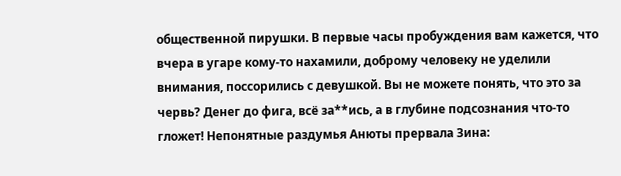общественной пирушки. В первые часы пробуждения вам кажется, что вчера в угаре кому-то нахамили, доброму человеку не уделили внимания, поссорились с девушкой. Вы не можете понять, что это за червь? Денег до фига, всё за**ись, а в глубине подсознания что-то гложет! Непонятные раздумья Анюты прервала Зина: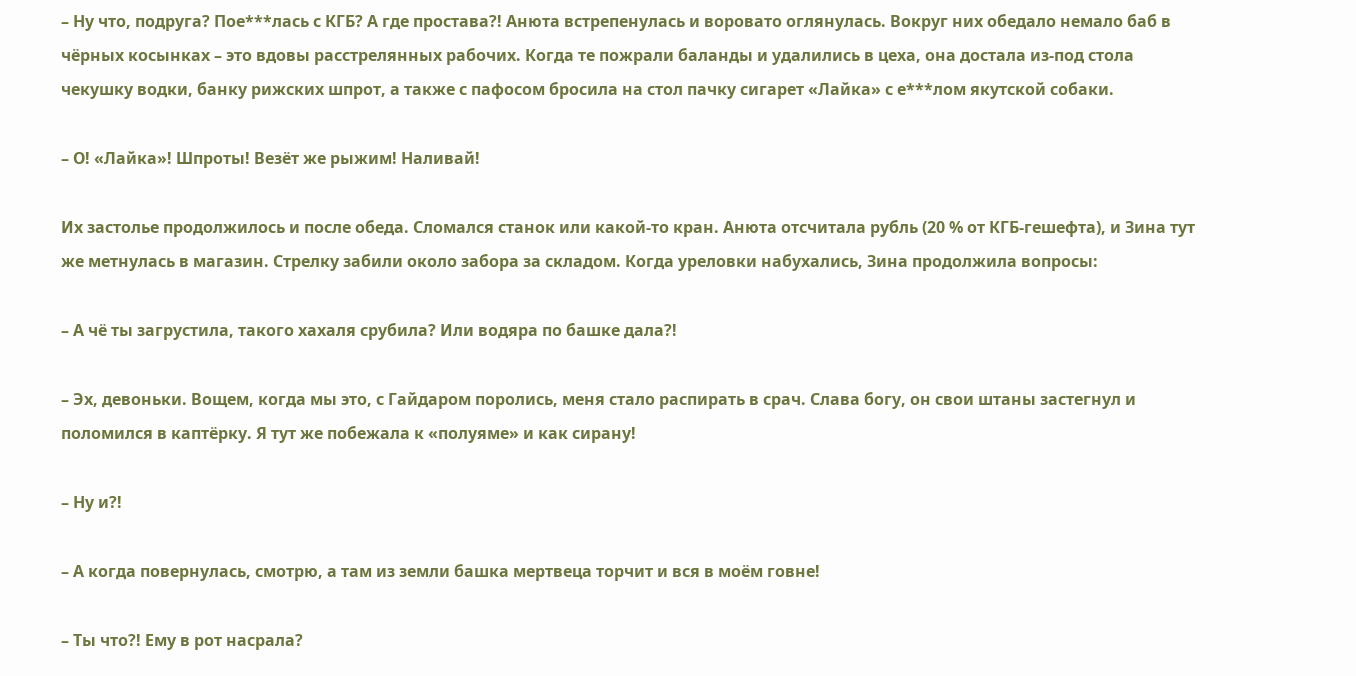– Ну что, подруга? Пое***лась с КГБ? А где простава?! Анюта встрепенулась и воровато оглянулась. Вокруг них обедало немало баб в чёрных косынках – это вдовы расстрелянных рабочих. Когда те пожрали баланды и удалились в цеха, она достала из-под стола чекушку водки, банку рижских шпрот, а также с пафосом бросила на стол пачку сигарет «Лайка» с е***лом якутской собаки.

– О! «Лайка»! Шпроты! Везёт же рыжим! Наливай!

Их застолье продолжилось и после обеда. Сломался станок или какой-то кран. Анюта отсчитала рубль (20 % от КГБ-гешефта), и Зина тут же метнулась в магазин. Стрелку забили около забора за складом. Когда уреловки набухались, Зина продолжила вопросы:

– А чё ты загрустила, такого хахаля срубила? Или водяра по башке дала?!

– Эх, девоньки. Вощем, когда мы это, с Гайдаром поролись, меня стало распирать в срач. Слава богу, он свои штаны застегнул и поломился в каптёрку. Я тут же побежала к «полуяме» и как сирану!

– Ну и?!

– А когда повернулась, смотрю, а там из земли башка мертвеца торчит и вся в моём говне!

– Ты что?! Ему в рот насрала?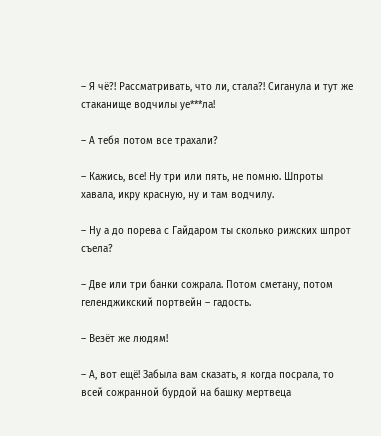– Я чё?! Рассматривать, что ли, стала?! Сиганула и тут же стаканище водчилы уе***ла!

– А тебя потом все трахали?

– Кажись, все! Ну три или пять, не помню. Шпроты хавала, икру красную, ну и там водчилу.

– Ну а до порева с Гайдаром ты сколько рижских шпрот съела?

– Две или три банки сожрала. Потом сметану, потом геленджикский портвейн – гадость.

– Везёт же людям!

– А, вот ещё! Забыла вам сказать, я когда посрала, то всей сожранной бурдой на башку мертвеца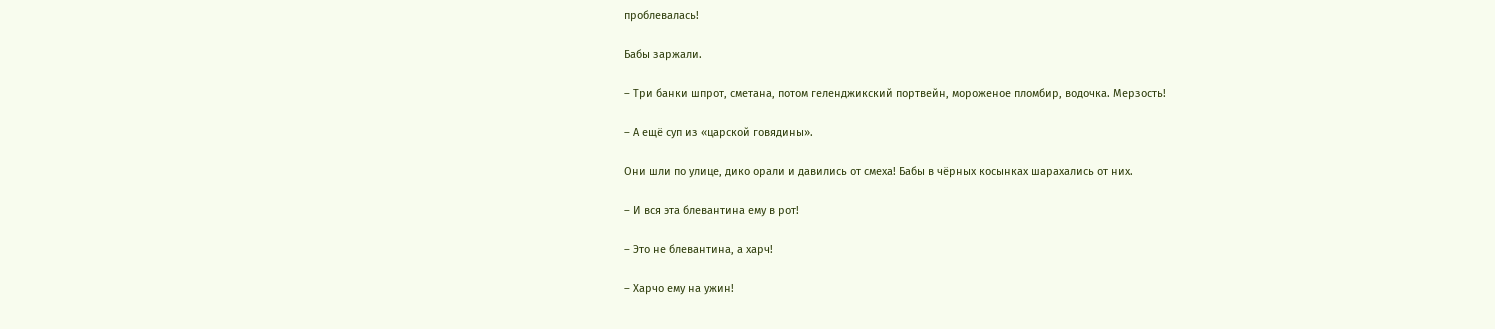проблевалась!

Бабы заржали.

– Три банки шпрот, сметана, потом геленджикский портвейн, мороженое пломбир, водочка. Мерзость!

– А ещё суп из «царской говядины».

Они шли по улице, дико орали и давились от смеха! Бабы в чёрных косынках шарахались от них.

– И вся эта блевантина ему в рот!

– Это не блевантина, а харч!

– Харчо ему на ужин!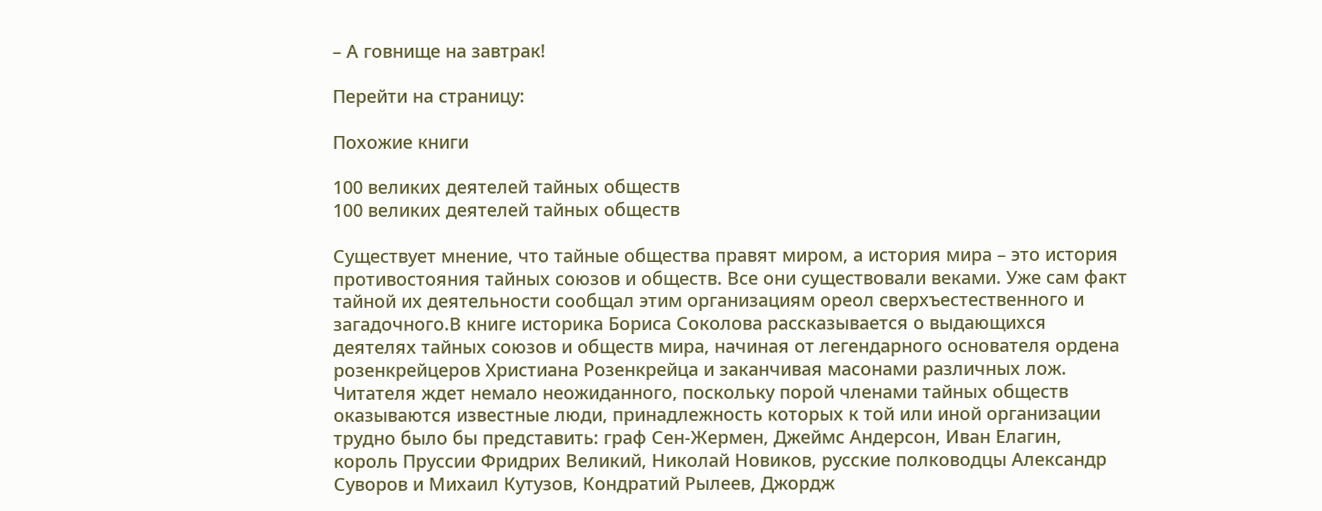– А говнище на завтрак!

Перейти на страницу:

Похожие книги

100 великих деятелей тайных обществ
100 великих деятелей тайных обществ

Существует мнение, что тайные общества правят миром, а история мира – это история противостояния тайных союзов и обществ. Все они существовали веками. Уже сам факт тайной их деятельности сообщал этим организациям ореол сверхъестественного и загадочного.В книге историка Бориса Соколова рассказывается о выдающихся деятелях тайных союзов и обществ мира, начиная от легендарного основателя ордена розенкрейцеров Христиана Розенкрейца и заканчивая масонами различных лож. Читателя ждет немало неожиданного, поскольку порой членами тайных обществ оказываются известные люди, принадлежность которых к той или иной организации трудно было бы представить: граф Сен-Жермен, Джеймс Андерсон, Иван Елагин, король Пруссии Фридрих Великий, Николай Новиков, русские полководцы Александр Суворов и Михаил Кутузов, Кондратий Рылеев, Джордж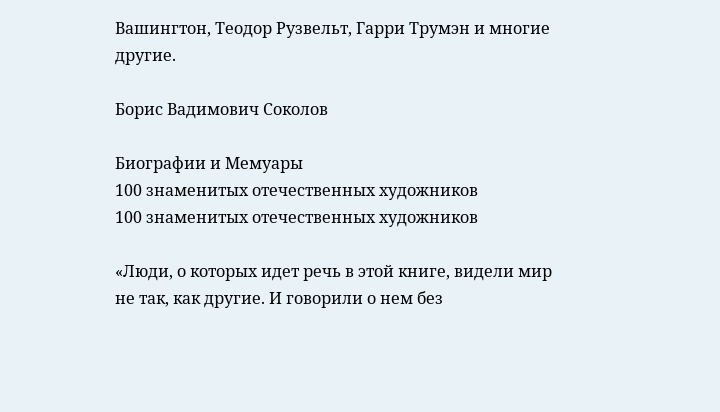Вашингтон, Теодор Рузвельт, Гарри Трумэн и многие другие.

Борис Вадимович Соколов

Биографии и Мемуары
100 знаменитых отечественных художников
100 знаменитых отечественных художников

«Люди, о которых идет речь в этой книге, видели мир не так, как другие. И говорили о нем без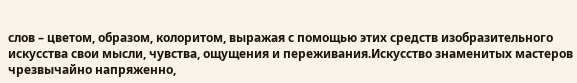слов – цветом, образом, колоритом, выражая с помощью этих средств изобразительного искусства свои мысли, чувства, ощущения и переживания.Искусство знаменитых мастеров чрезвычайно напряженно,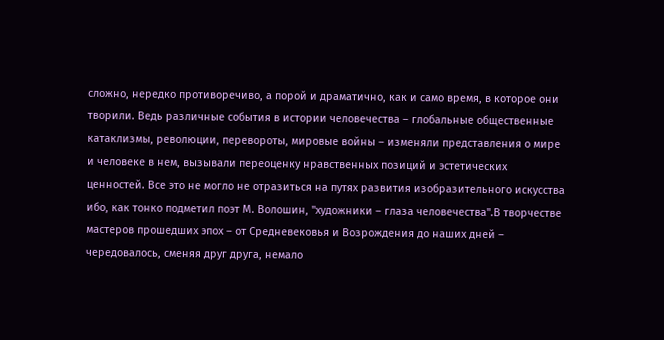сложно, нередко противоречиво, а порой и драматично, как и само время, в которое они творили. Ведь различные события в истории человечества – глобальные общественные катаклизмы, революции, перевороты, мировые войны – изменяли представления о мире и человеке в нем, вызывали переоценку нравственных позиций и эстетических ценностей. Все это не могло не отразиться на путях развития изобразительного искусства ибо, как тонко подметил поэт М. Волошин, "художники – глаза человечества".В творчестве мастеров прошедших эпох – от Средневековья и Возрождения до наших дней – чередовалось, сменяя друг друга, немало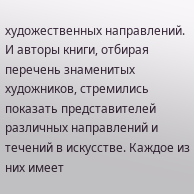художественных направлений. И авторы книги, отбирая перечень знаменитых художников, стремились показать представителей различных направлений и течений в искусстве. Каждое из них имеет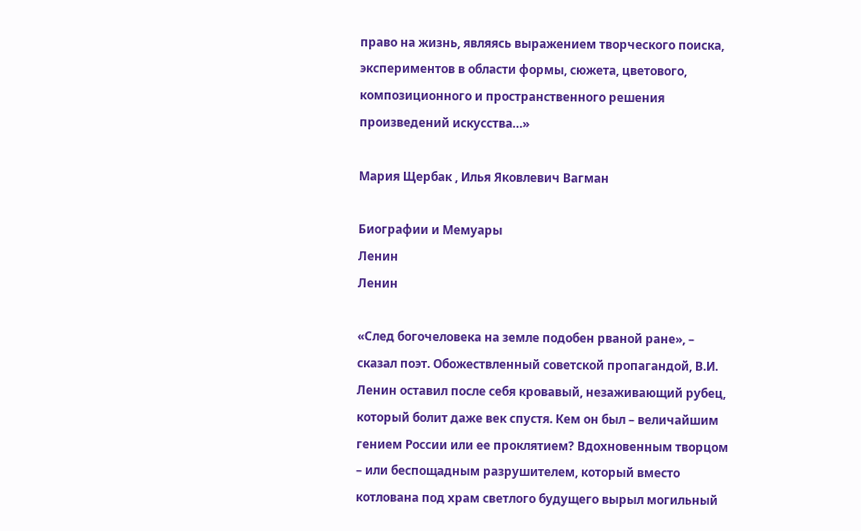право на жизнь, являясь выражением творческого поиска, экспериментов в области формы, сюжета, цветового, композиционного и пространственного решения произведений искусства…»

Мария Щербак , Илья Яковлевич Вагман

Биографии и Мемуары
Ленин
Ленин

«След богочеловека на земле подобен рваной ране», – сказал поэт. Обожествленный советской пропагандой, В.И. Ленин оставил после себя кровавый, незаживающий рубец, который болит даже век спустя. Кем он был – величайшим гением России или ее проклятием? Вдохновенным творцом – или беспощадным разрушителем, который вместо котлована под храм светлого будущего вырыл могильный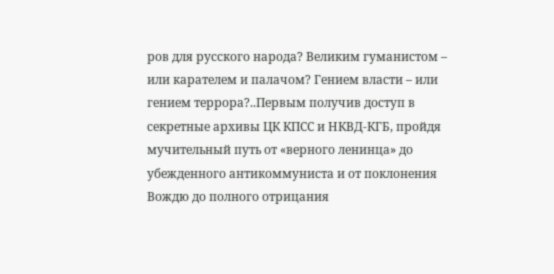ров для русского народа? Великим гуманистом – или карателем и палачом? Гением власти – или гением террора?..Первым получив доступ в секретные архивы ЦК КПСС и НКВД-КГБ, пройдя мучительный путь от «верного ленинца» до убежденного антикоммуниста и от поклонения Вождю до полного отрицания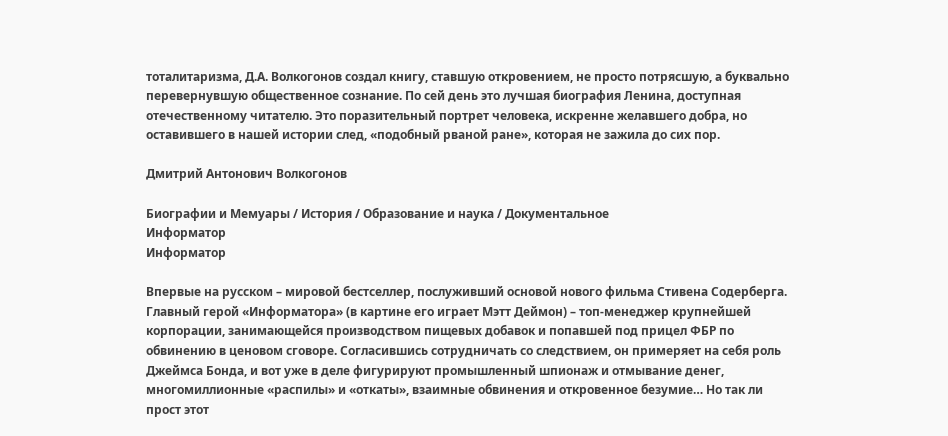тоталитаризма, Д.А. Волкогонов создал книгу, ставшую откровением, не просто потрясшую, а буквально перевернувшую общественное сознание. По сей день это лучшая биография Ленина, доступная отечественному читателю. Это поразительный портрет человека, искренне желавшего добра, но оставившего в нашей истории след, «подобный рваной ране», которая не зажила до сих пор.

Дмитрий Антонович Волкогонов

Биографии и Мемуары / История / Образование и наука / Документальное
Информатор
Информатор

Впервые на русском – мировой бестселлер, послуживший основой нового фильма Стивена Содерберга. Главный герой «Информатора» (в картине его играет Мэтт Деймон) – топ-менеджер крупнейшей корпорации, занимающейся производством пищевых добавок и попавшей под прицел ФБР по обвинению в ценовом сговоре. Согласившись сотрудничать со следствием, он примеряет на себя роль Джеймса Бонда, и вот уже в деле фигурируют промышленный шпионаж и отмывание денег, многомиллионные «распилы» и «откаты», взаимные обвинения и откровенное безумие… Но так ли прост этот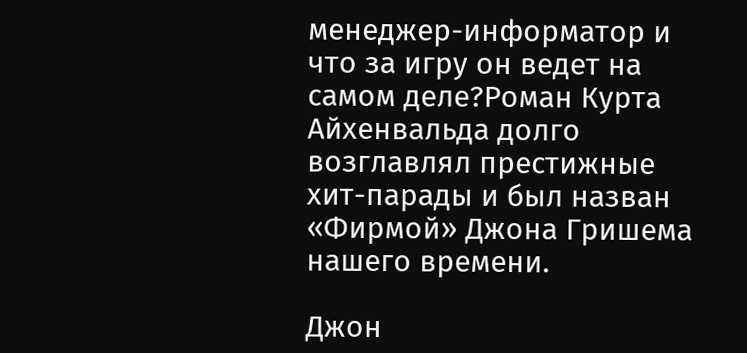менеджер-информатор и что за игру он ведет на самом деле?Роман Курта Айхенвальда долго возглавлял престижные хит-парады и был назван «Фирмой» Джона Гришема нашего времени.

Джон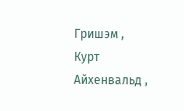Гришэм , Курт Айхенвальд ,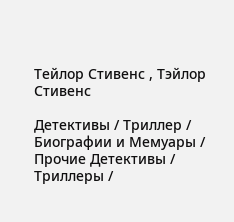Тейлор Стивенс , Тэйлор Стивенс

Детективы / Триллер / Биографии и Мемуары / Прочие Детективы / Триллеры /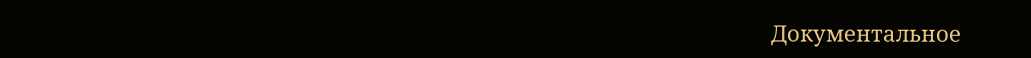Документальное